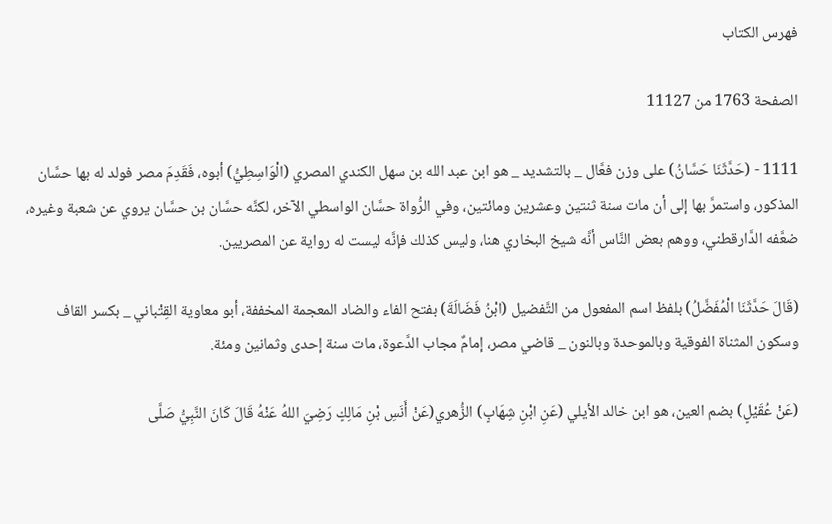فهرس الكتاب

الصفحة 1763 من 11127

1111 - (حَدَّثَنَا حَسَّانُ) على وزن فعَّال _ بالتشديد _ هو ابن عبد الله بن سهل الكندي المصري (الْوَاسِطِيُّ) أبوه، فَقَدِمَ مصر فولد له بها حسَّان المذكور، واستمرَّ بها إلى أن مات سنة ثنتين وعشرين ومائتين، وفي الرُّواة حسَّان الواسطي الآخر، لكنَّه حسَّان بن حسَّان يروي عن شعبة وغيره، ضعَّفه الدَّارقطني، ووهم بعض النَّاس أنَّه شيخ البخاري هنا، وليس كذلك فإنَّه ليست له رواية عن المصريين.

(قَالَ حَدَّثَنَا الْمُفَضَّلُ) بلفظ اسم المفعول من التَّفضيل (ابْنُ فَضَالَةَ) بفتح الفاء والضاد المعجمة المخففة، أبو معاوية القِتْباني _ بكسر القاف وسكون المثناة الفوقية وبالموحدة وبالنون _ قاضي مصر، إمامٌ مجاب الدَّعوة، مات سنة إحدى وثمانين ومئة.

(عَنْ عُقَيْلٍ) بضم العين، هو ابن خالد الأيلي (عَنِ ابْنِ شِهَابٍ) الزُّهري(عَنْ أَنَسِ بْنِ مَالِكٍ رَضِيَ اللهُ عَنْهُ قَالَ كَانَ النَّبِيُّ صَلَّى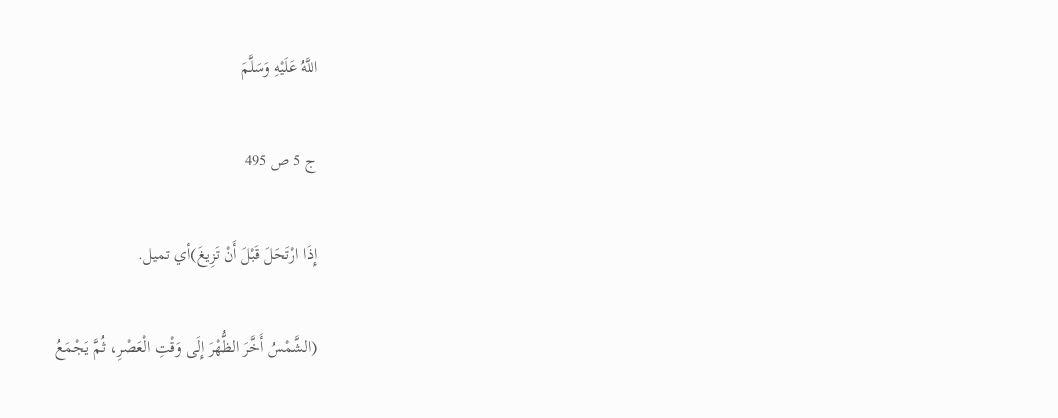اللَّهُ عَلَيْهِ وَسَلَّمَ

ج 5 ص 495

إِذَا ارْتَحَلَ قَبْلَ أَنْ تَزِيغَ)أي تميل.

(الشَّمْسُ أَخَّرَ الظُّهْرَ إِلَى وَقْتِ الْعَصْرِ، ثُمَّ يَجْمَعُ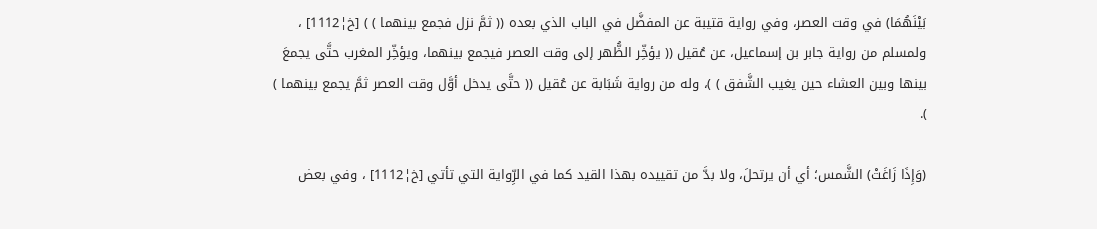بَيْنَهُمَا) في وقت العصر، وفي رواية قتيبة عن المفضَّل في الباب الذي بعده (( ثمَّ نزل فجمع بينهما ) ) [خ¦1112] ، ولمسلم من رواية جابر بن إسماعيل، عن عُقيل (( يؤخِّر الظُّهر إلى وقت العصر فيجمع بينهما، ويؤخِّر المغرب حتَّى يجمعَ بينها وبين العشاء حين يغيب الشَّفق ) )، وله من رواية شَبَابة عن عُقيل (( حتَّى يدخل أوَّل وقت العصر ثمَّ يجمع بينهما ) ).

(وَإِذَا زَاغَتْ) الشَّمس؛ أي أن يرتحلَ، ولا بدَّ من تقييده بهذا القيد كما في الرِّواية التي تأتي [خ¦1112] ، وفي بعض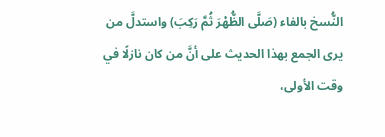النُّسخ بالفاء (صَلَّى الظُّهْرَ ثُمَّ رَكِبَ) واستدلَّ من يرى الجمع بهذا الحديث على أنَّ من كان نازلًا في وقت الأولى،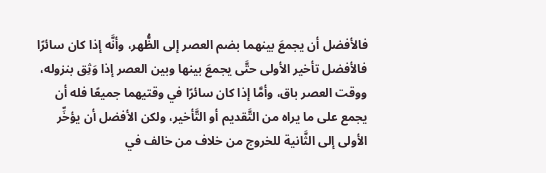فالأفضل أن يجمعَ بينهما بضم العصر إلى الظُّهر، وأنَّه إذا كان سائرًا فالأفضل تأخير الأولى حتَّى يجمعَ بينها وبين العصر إذا وَثِق بنزوله، ووقت العصر باق، وأمَّا إذا كان سائرًا في وقتيهما جميعًا فله أن يجمع على ما يراه من التَّقديم أو التَّأخير، ولكن الأفضل أن يؤخِّر الأولى إلى الثَّانية للخروج من خلاف من خالف في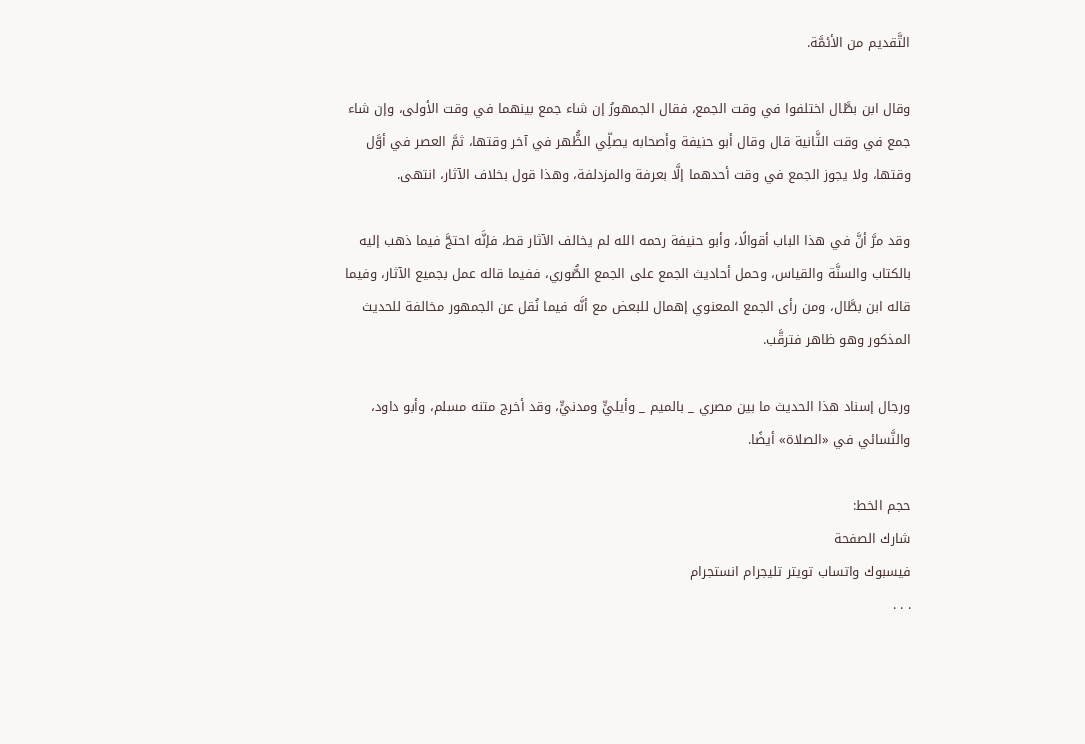التَّقديم من الأئمَّة.

وقال ابن بطَّال اختلفوا في وقت الجمع، فقال الجمهورُ إن شاء جمع بينهما في وقت الأولى، وإن شاء جمع في وقت الثَّانية قال وقال أبو حنيفة وأصحابه يصلِّي الظُّهر في آخر وقتها، ثمَّ العصر في أوَّل وقتها، ولا يجوز الجمع في وقت أحدهما إلَّا بعرفة والمزدلفة، وهذا قول بخلاف الآثار، انتهى.

وقد مرَّ أنَّ في هذا الباب أقوالًا، وأبو حنيفة رحمه الله لم يخالف الآثار قط، فإنَّه احتجَّ فيما ذهب إليه بالكتاب والسنَّة والقياس، وحمل أحاديث الجمع على الجمع الصُّوري، ففيما قاله عمل بجميع الآثار، وفيما قاله ابن بطَّال، ومن رأى الجمع المعنوي إهمال للبعض مع أنَّه فيما نُقل عن الجمهور مخالفة للحديث المذكور وهو ظاهر فترقَّب.

ورجال إسناد هذا الحديث ما بين مصري _ بالميم _ وأيليٍّ ومدنيٍّ، وقد أخرج متنه مسلم، وأبو داود، والنَّسائي في «الصلاة» أيضًا.

حجم الخط:
شارك الصفحة
فيسبوك واتساب تويتر تليجرام انستجرام
. . .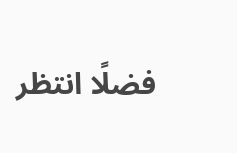فضلًا انتظر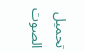تحميل الصوت